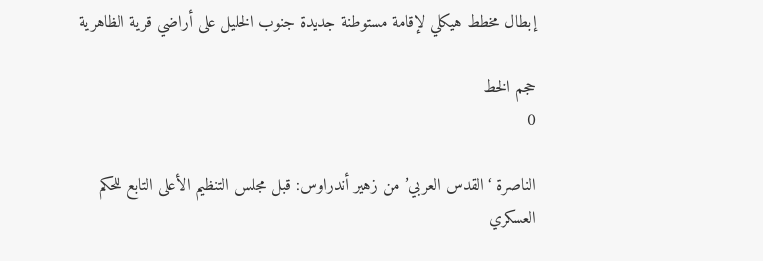إبطال مخطط هيكلي لإقامة مستوطنة جديدة جنوب الخليل على أراضي قرية الظاهرية

حجم الخط
0

الناصرة ‘القدس العربي’ من زهير أندراوس: قبل مجلس التنظيم الأعلى التابع للحكم العسكري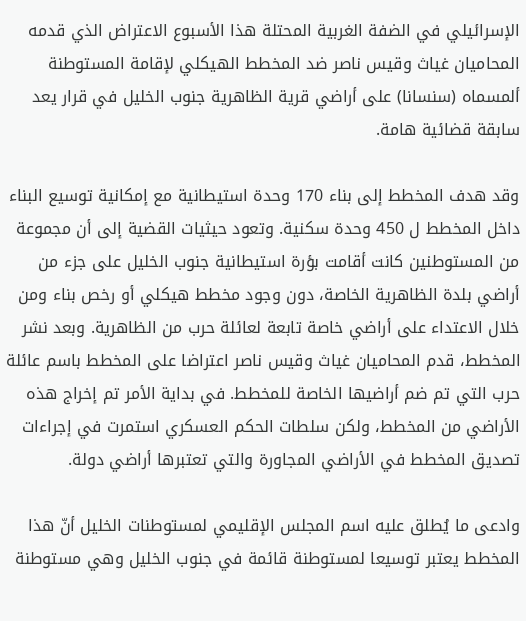الإسرائيلي في الضفة الغربية المحتلة هذا الأسبوع الاعتراض الذي قدمه المحاميان غياث وقيس ناصر ضد المخطط الهيكلي لإقامة المستوطنة ألمسماه (سنسانا) على أراضي قرية الظاهرية جنوب الخليل في قرار يعد سابقة قضائية هامة.

وقد هدف المخطط إلى بناء 170 وحدة استيطانية مع إمكانية توسيع البناء داخل المخطط ل 450 وحدة سكنية. وتعود حيثيات القضية إلى أن مجموعة من المستوطنين كانت أقامت بؤرة استيطانية جنوب الخليل على جزء من أراضي بلدة الظاهرية الخاصة، دون وجود مخطط هيكلي أو رخص بناء ومن خلال الاعتداء على أراضي خاصة تابعة لعائلة حرب من الظاهرية. وبعد نشر المخطط، قدم المحاميان غياث وقيس ناصر اعتراضا على المخطط باسم عائلة حرب التي تم ضم أراضيها الخاصة للمخطط. في بداية الأمر تم إخراج هذه الأراضي من المخطط، ولكن سلطات الحكم العسكري استمرت في إجراءات تصديق المخطط في الأراضي المجاورة والتي تعتبرها أراضي دولة.

وادعى ما يُطلق عليه اسم المجلس الإقليمي لمستوطنات الخليل أنّ هذا المخطط يعتبر توسيعا لمستوطنة قائمة في جنوب الخليل وهي مستوطنة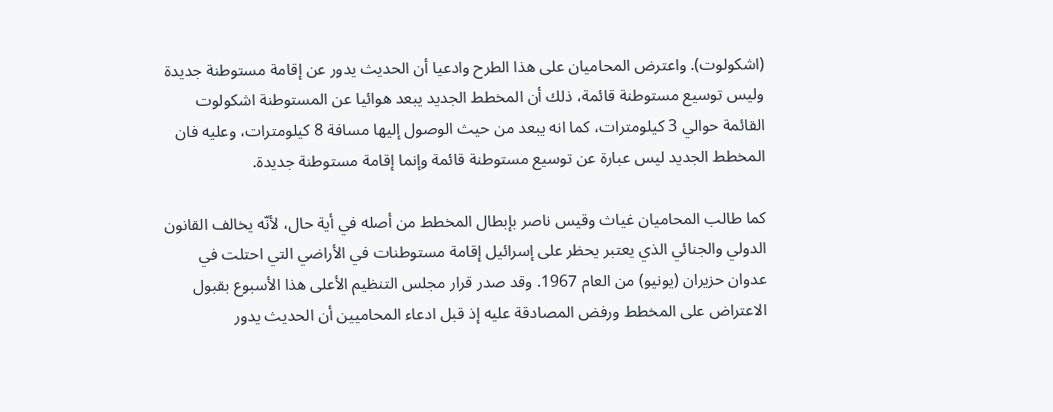(اشكولوت). واعترض المحاميان على هذا الطرح وادعيا أن الحديث يدور عن إقامة مستوطنة جديدة وليس توسيع مستوطنة قائمة، ذلك أن المخطط الجديد يبعد هوائيا عن المستوطنة اشكولوت القائمة حوالي 3 كيلومترات، كما انه يبعد من حيث الوصول إليها مسافة 8 كيلومترات، وعليه فان المخطط الجديد ليس عبارة عن توسيع مستوطنة قائمة وإنما إقامة مستوطنة جديدة.

كما طالب المحاميان غياث وقيس ناصر بإبطال المخطط من أصله في أية حال، لأنّه يخالف القانون الدولي والجنائي الذي يعتبر يحظر على إسرائيل إقامة مستوطنات في الأراضي التي احتلت في عدوان حزيران (يونيو) من العام 1967. وقد صدر قرار مجلس التنظيم الأعلى هذا الأسبوع بقبول الاعتراض على المخطط ورفض المصادقة عليه إذ قبل ادعاء المحاميين أن الحديث يدور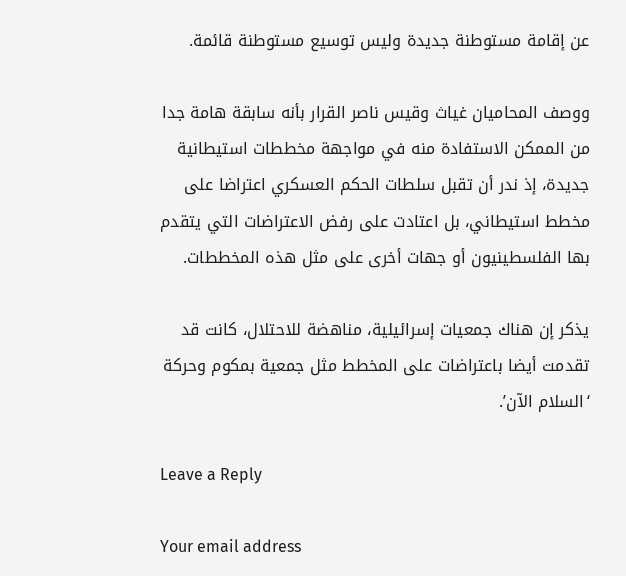عن إقامة مستوطنة جديدة وليس توسيع مستوطنة قائمة.

ووصف المحاميان غياث وقيس ناصر القرار بأنه سابقة هامة جدا من الممكن الاستفادة منه في مواجهة مخططات استيطانية جديدة، إذ ندر أن تقبل سلطات الحكم العسكري اعتراضا على مخطط استيطاني، بل اعتادت على رفض الاعتراضات التي يتقدم بها الفلسطينيون أو جهات أخرى على مثل هذه المخططات.

يذكر إن هناك جمعيات إسرائيلية، مناهضة للاحتلال، كانت قد تقدمت أيضا باعتراضات على المخطط مثل جمعية بمكوم وحركة ‘السلام الآن’.

Leave a Reply

Your email address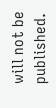will not be published.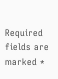Required fields are marked *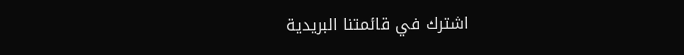اشترك في قائمتنا البريدية